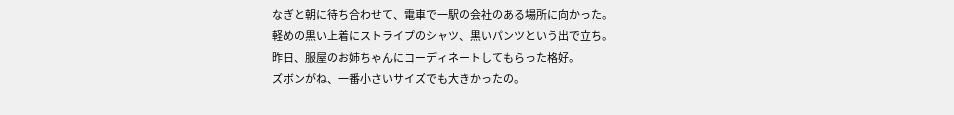なぎと朝に待ち合わせて、電車で一駅の会社のある場所に向かった。
軽めの黒い上着にストライプのシャツ、黒いパンツという出で立ち。
昨日、服屋のお姉ちゃんにコーディネートしてもらった格好。
ズボンがね、一番小さいサイズでも大きかったの。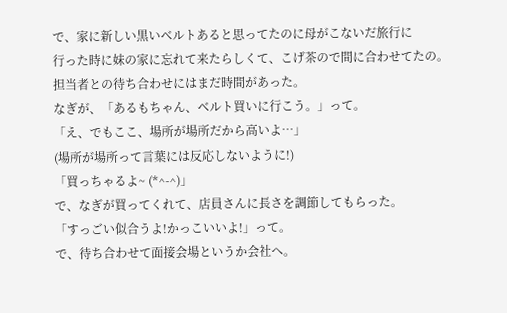で、家に新しい黒いベルトあると思ってたのに母がこないだ旅行に
行った時に妹の家に忘れて来たらしくて、こげ茶ので間に合わせてたの。
担当者との待ち合わせにはまだ時間があった。
なぎが、「あるもちゃん、ベルト買いに行こう。」って。
「え、でもここ、場所が場所だから高いよ…」
(場所が場所って言葉には反応しないように!)
「買っちゃるよ~ (*^-^)」
で、なぎが買ってくれて、店員さんに長さを調節してもらった。
「すっごい似合うよ!かっこいいよ!」って。
で、待ち合わせて面接会場というか会社へ。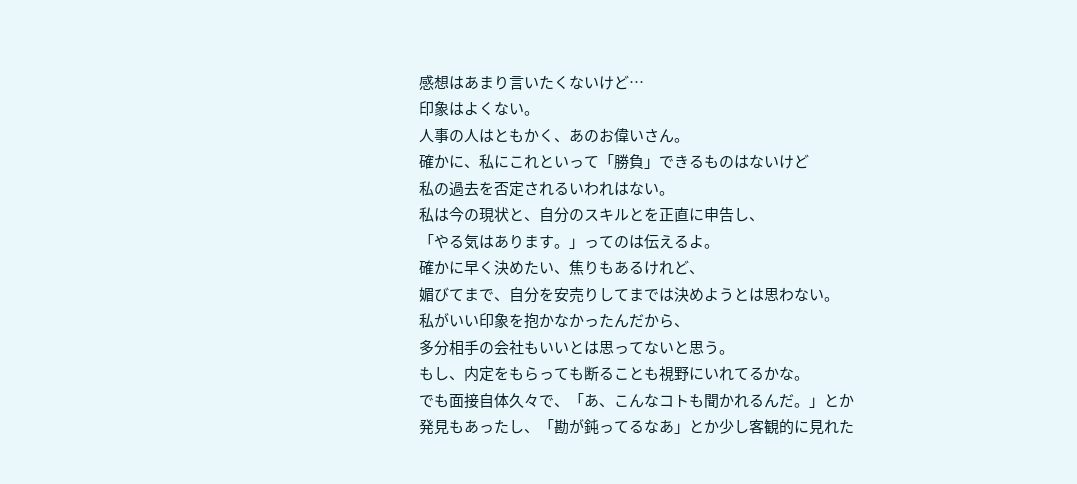感想はあまり言いたくないけど…
印象はよくない。
人事の人はともかく、あのお偉いさん。
確かに、私にこれといって「勝負」できるものはないけど
私の過去を否定されるいわれはない。
私は今の現状と、自分のスキルとを正直に申告し、
「やる気はあります。」ってのは伝えるよ。
確かに早く決めたい、焦りもあるけれど、
媚びてまで、自分を安売りしてまでは決めようとは思わない。
私がいい印象を抱かなかったんだから、
多分相手の会社もいいとは思ってないと思う。
もし、内定をもらっても断ることも視野にいれてるかな。
でも面接自体久々で、「あ、こんなコトも聞かれるんだ。」とか
発見もあったし、「勘が鈍ってるなあ」とか少し客観的に見れた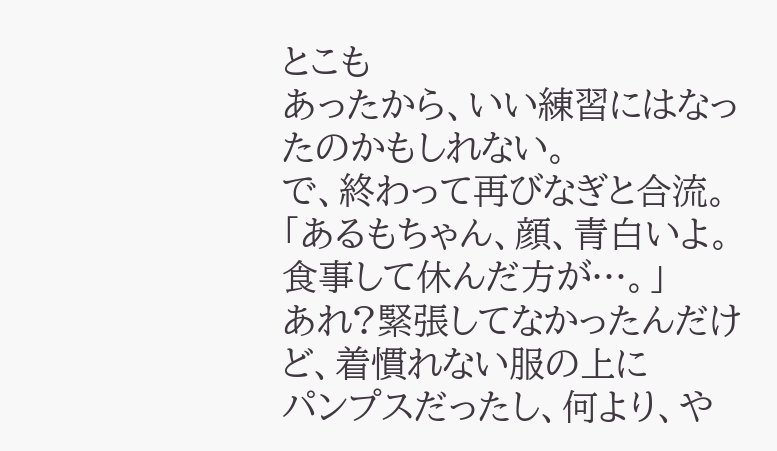とこも
あったから、いい練習にはなったのかもしれない。
で、終わって再びなぎと合流。
「あるもちゃん、顔、青白いよ。食事して休んだ方が…。」
あれ?緊張してなかったんだけど、着慣れない服の上に
パンプスだったし、何より、や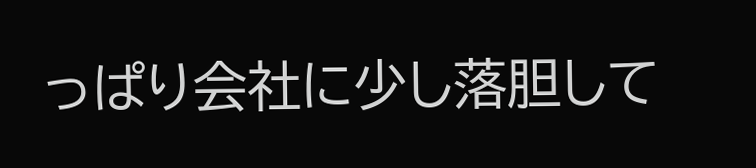っぱり会社に少し落胆して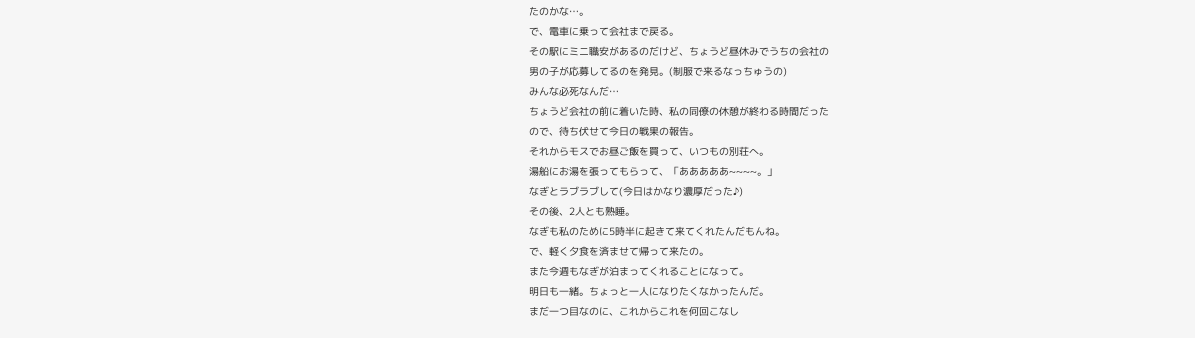たのかな…。
で、電車に乗って会社まで戻る。
その駅にミニ職安があるのだけど、ちょうど昼休みでうちの会社の
男の子が応募してるのを発見。(制服で来るなっちゅうの)
みんな必死なんだ…
ちょうど会社の前に着いた時、私の同僚の休憩が終わる時間だった
ので、待ち伏せて今日の戦果の報告。
それからモスでお昼ご飯を買って、いつもの別荘へ。
湯船にお湯を張ってもらって、「あああああ~~~~。」
なぎとラブラブして(今日はかなり濃厚だった♪)
その後、2人とも熟睡。
なぎも私のために5時半に起きて来てくれたんだもんね。
で、軽く夕食を済ませて帰って来たの。
また今週もなぎが泊まってくれることになって。
明日も一緒。ちょっと一人になりたくなかったんだ。
まだ一つ目なのに、これからこれを何回こなし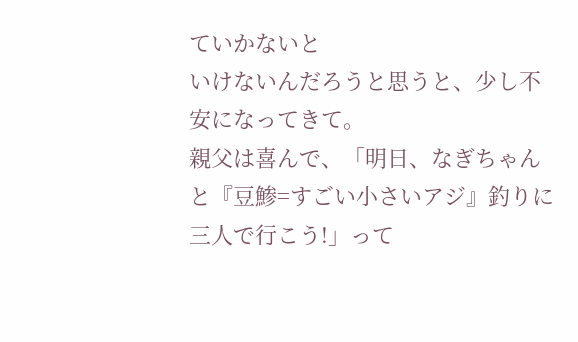ていかないと
いけないんだろうと思うと、少し不安になってきて。
親父は喜んで、「明日、なぎちゃんと『豆鯵=すごい小さいアジ』釣りに
三人で行こう!」って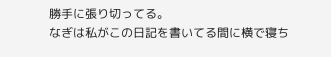勝手に張り切ってる。
なぎは私がこの日記を書いてる間に横で寝ち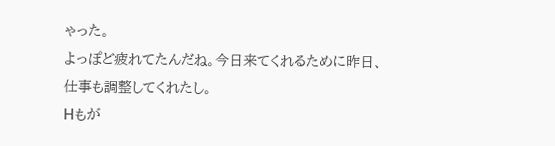ゃった。
よっぽど疲れてたんだね。今日来てくれるために昨日、
仕事も調整してくれたし。
Hもが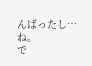んばったし…ね。
で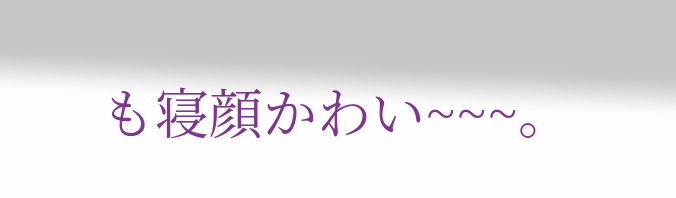も寝顔かわい~~~。